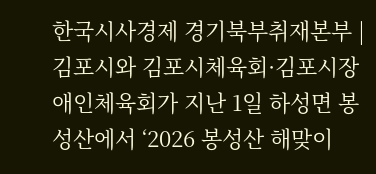한국시사경제 경기북부취재본부 | 김포시와 김포시체육회·김포시장애인체육회가 지난 1일 하성면 봉성산에서 ‘2026 봉성산 해맞이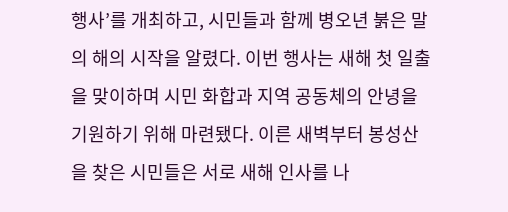행사’를 개최하고, 시민들과 함께 병오년 붉은 말의 해의 시작을 알렸다. 이번 행사는 새해 첫 일출을 맞이하며 시민 화합과 지역 공동체의 안녕을 기원하기 위해 마련됐다. 이른 새벽부터 봉성산을 찾은 시민들은 서로 새해 인사를 나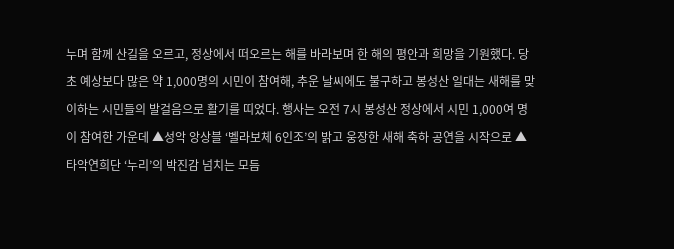누며 함께 산길을 오르고, 정상에서 떠오르는 해를 바라보며 한 해의 평안과 희망을 기원했다. 당초 예상보다 많은 약 1,000명의 시민이 참여해, 추운 날씨에도 불구하고 봉성산 일대는 새해를 맞이하는 시민들의 발걸음으로 활기를 띠었다. 행사는 오전 7시 봉성산 정상에서 시민 1,000여 명이 참여한 가운데 ▲성악 앙상블 ‘벨라보체 6인조’의 밝고 웅장한 새해 축하 공연을 시작으로 ▲타악연희단 ‘누리’의 박진감 넘치는 모듬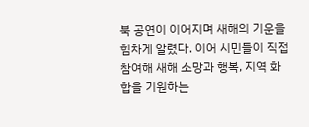북 공연이 이어지며 새해의 기운을 힘차게 알렸다. 이어 시민들이 직접 참여해 새해 소망과 행복, 지역 화합을 기원하는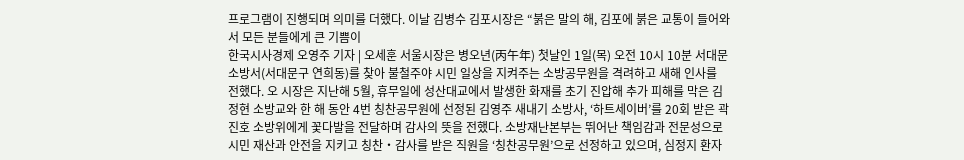프로그램이 진행되며 의미를 더했다. 이날 김병수 김포시장은 “붉은 말의 해, 김포에 붉은 교통이 들어와서 모든 분들에게 큰 기쁨이
한국시사경제 오영주 기자 | 오세훈 서울시장은 병오년(丙午年) 첫날인 1일(목) 오전 10시 10분 서대문소방서(서대문구 연희동)를 찾아 불철주야 시민 일상을 지켜주는 소방공무원을 격려하고 새해 인사를 전했다. 오 시장은 지난해 5월, 휴무일에 성산대교에서 발생한 화재를 초기 진압해 추가 피해를 막은 김정현 소방교와 한 해 동안 4번 칭찬공무원에 선정된 김영주 새내기 소방사, ‘하트세이버’를 20회 받은 곽진호 소방위에게 꽃다발을 전달하며 감사의 뜻을 전했다. 소방재난본부는 뛰어난 책임감과 전문성으로 시민 재산과 안전을 지키고 칭찬‧감사를 받은 직원을 ‘칭찬공무원’으로 선정하고 있으며, 심정지 환자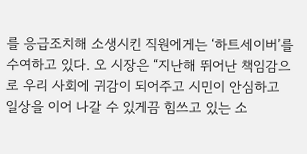를 응급조치해 소생시킨 직원에게는 ‘하트세이버’를 수여하고 있다. 오 시장은 “지난해 뛰어난 책임감으로 우리 사회에 귀감이 되어주고 시민이 안심하고 일상을 이어 나갈 수 있게끔 힘쓰고 있는 소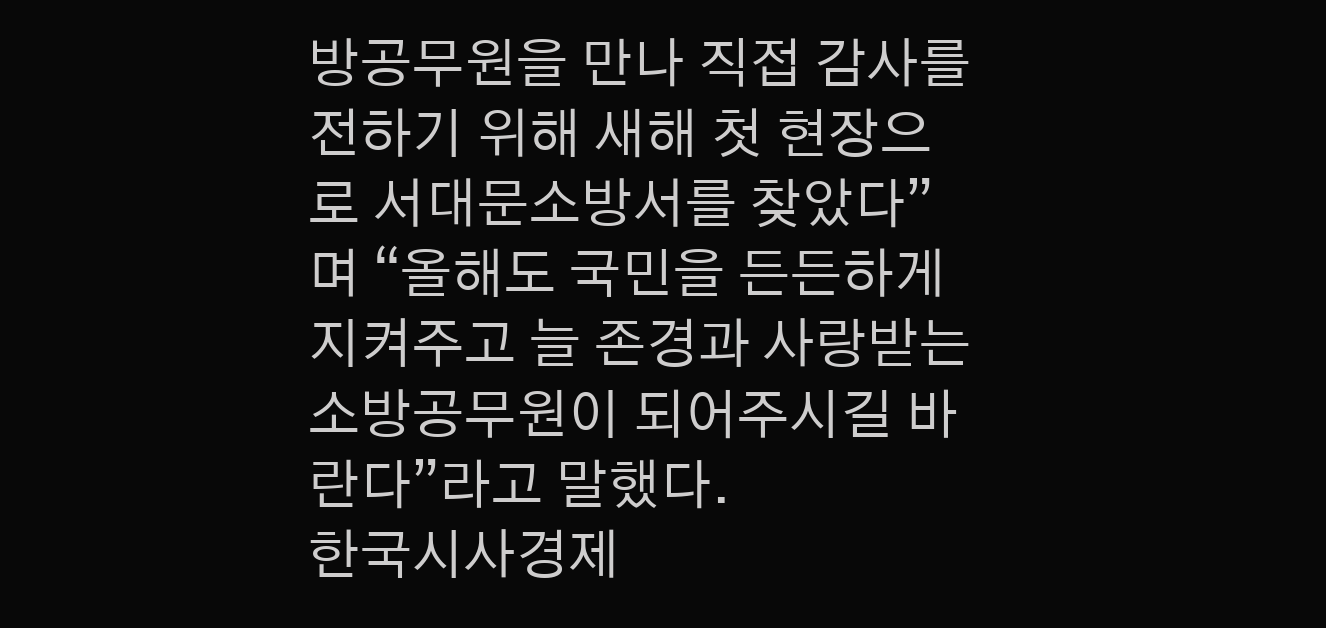방공무원을 만나 직접 감사를 전하기 위해 새해 첫 현장으로 서대문소방서를 찾았다”며 “올해도 국민을 든든하게 지켜주고 늘 존경과 사랑받는 소방공무원이 되어주시길 바란다”라고 말했다.
한국시사경제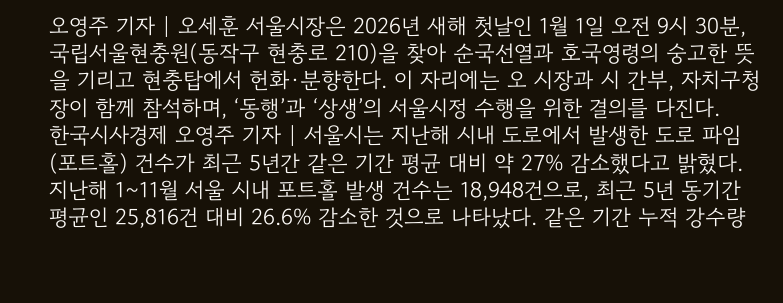오영주 기자 | 오세훈 서울시장은 2026년 새해 첫날인 1월 1일 오전 9시 30분, 국립서울현충원(동작구 현충로 210)을 찾아 순국선열과 호국영령의 숭고한 뜻을 기리고 현충탑에서 헌화·분향한다. 이 자리에는 오 시장과 시 간부, 자치구청장이 함께 참석하며, ‘동행’과 ‘상생’의 서울시정 수행을 위한 결의를 다진다.
한국시사경제 오영주 기자 | 서울시는 지난해 시내 도로에서 발생한 도로 파임(포트홀) 건수가 최근 5년간 같은 기간 평균 대비 약 27% 감소했다고 밝혔다. 지난해 1~11월 서울 시내 포트홀 발생 건수는 18,948건으로, 최근 5년 동기간 평균인 25,816건 대비 26.6% 감소한 것으로 나타났다. 같은 기간 누적 강수량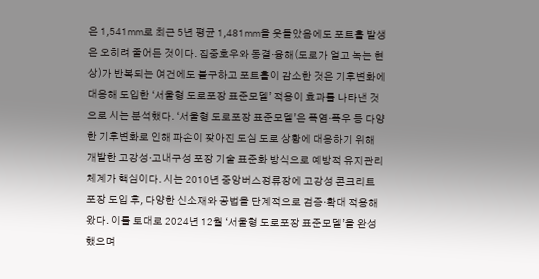은 1,541㎜로 최근 5년 평균 1,481㎜을 웃돌았음에도 포트홀 발생은 오히려 줄어든 것이다. 집중호우와 동결‧융해(도로가 얼고 녹는 현상)가 반복되는 여건에도 불구하고 포트홀이 감소한 것은 기후변화에 대응해 도입한 ‘서울형 도로포장 표준모델’ 적용이 효과를 나타낸 것으로 시는 분석했다. ‘서울형 도로포장 표준모델’은 폭염·폭우 등 다양한 기후변화로 인해 파손이 잦아진 도심 도로 상황에 대응하기 위해 개발한 고강성·고내구성 포장 기술 표준화 방식으로 예방적 유지관리 체계가 핵심이다. 시는 2010년 중앙버스정류장에 고강성 콘크리트 포장 도입 후, 다양한 신소재와 공법을 단계적으로 검증·확대 적용해 왔다. 이를 토대로 2024년 12월 ‘서울형 도로포장 표준모델’을 완성했으며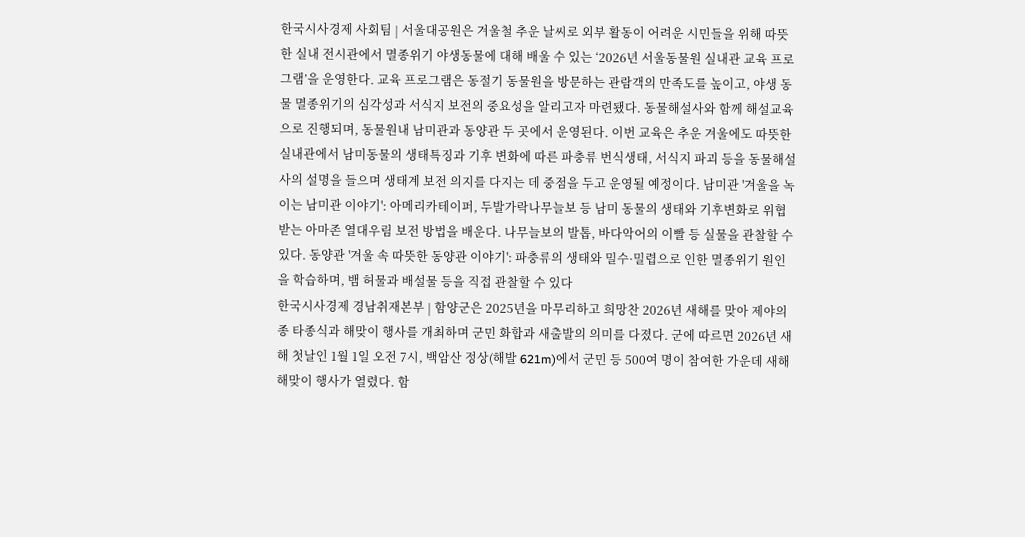한국시사경제 사회팀 | 서울대공원은 겨울철 추운 날씨로 외부 활동이 어려운 시민들을 위해 따뜻한 실내 전시관에서 멸종위기 야생동물에 대해 배울 수 있는 ‘2026년 서울동물원 실내관 교육 프로그램’을 운영한다. 교육 프로그램은 동절기 동물원을 방문하는 관람객의 만족도를 높이고, 야생 동물 멸종위기의 심각성과 서식지 보전의 중요성을 알리고자 마련됐다. 동물해설사와 함께 해설교육으로 진행되며, 동물원내 남미관과 동양관 두 곳에서 운영된다. 이번 교육은 추운 겨울에도 따뜻한 실내관에서 남미동물의 생태특징과 기후 변화에 따른 파충류 번식생태, 서식지 파괴 등을 동물해설사의 설명을 들으며 생태계 보전 의지를 다지는 데 중점을 두고 운영될 예정이다. 남미관 '겨울을 녹이는 남미관 이야기': 아메리카테이퍼, 두발가락나무늘보 등 남미 동물의 생태와 기후변화로 위협받는 아마존 열대우림 보전 방법을 배운다. 나무늘보의 발톱, 바다악어의 이빨 등 실물을 관찰할 수 있다. 동양관 '겨울 속 따뜻한 동양관 이야기': 파충류의 생태와 밀수·밀렵으로 인한 멸종위기 원인을 학습하며, 뱀 허물과 배설물 등을 직접 관찰할 수 있다
한국시사경제 경남취재본부 | 함양군은 2025년을 마무리하고 희망찬 2026년 새해를 맞아 제야의 종 타종식과 해맞이 행사를 개최하며 군민 화합과 새출발의 의미를 다졌다. 군에 따르면 2026년 새해 첫날인 1월 1일 오전 7시, 백암산 정상(해발 621m)에서 군민 등 500여 명이 참여한 가운데 새해 해맞이 행사가 열렸다. 함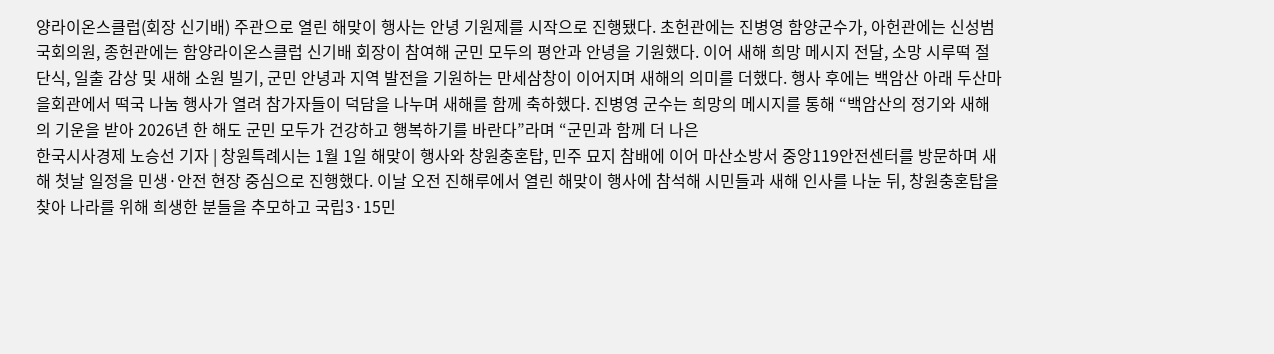양라이온스클럽(회장 신기배) 주관으로 열린 해맞이 행사는 안녕 기원제를 시작으로 진행됐다. 초헌관에는 진병영 함양군수가, 아헌관에는 신성범 국회의원, 종헌관에는 함양라이온스클럽 신기배 회장이 참여해 군민 모두의 평안과 안녕을 기원했다. 이어 새해 희망 메시지 전달, 소망 시루떡 절단식, 일출 감상 및 새해 소원 빌기, 군민 안녕과 지역 발전을 기원하는 만세삼창이 이어지며 새해의 의미를 더했다. 행사 후에는 백암산 아래 두산마을회관에서 떡국 나눔 행사가 열려 참가자들이 덕담을 나누며 새해를 함께 축하했다. 진병영 군수는 희망의 메시지를 통해 “백암산의 정기와 새해의 기운을 받아 2026년 한 해도 군민 모두가 건강하고 행복하기를 바란다”라며 “군민과 함께 더 나은
한국시사경제 노승선 기자 | 창원특례시는 1월 1일 해맞이 행사와 창원충혼탑, 민주 묘지 참배에 이어 마산소방서 중앙119안전센터를 방문하며 새해 첫날 일정을 민생·안전 현장 중심으로 진행했다. 이날 오전 진해루에서 열린 해맞이 행사에 참석해 시민들과 새해 인사를 나눈 뒤, 창원충혼탑을 찾아 나라를 위해 희생한 분들을 추모하고 국립3·15민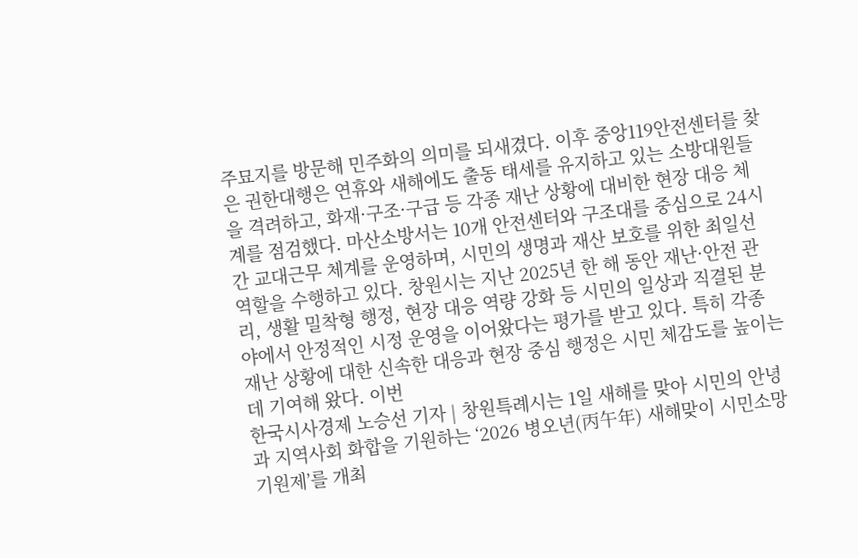주묘지를 방문해 민주화의 의미를 되새겼다. 이후 중앙119안전센터를 찾은 권한대행은 연휴와 새해에도 출동 태세를 유지하고 있는 소방대원들을 격려하고, 화재·구조·구급 등 각종 재난 상황에 대비한 현장 대응 체계를 점검했다. 마산소방서는 10개 안전센터와 구조대를 중심으로 24시간 교대근무 체계를 운영하며, 시민의 생명과 재산 보호를 위한 최일선 역할을 수행하고 있다. 창원시는 지난 2025년 한 해 동안 재난·안전 관리, 생활 밀착형 행정, 현장 대응 역량 강화 등 시민의 일상과 직결된 분야에서 안정적인 시정 운영을 이어왔다는 평가를 받고 있다. 특히 각종 재난 상황에 대한 신속한 대응과 현장 중심 행정은 시민 체감도를 높이는 데 기여해 왔다. 이번
한국시사경제 노승선 기자 | 창원특례시는 1일 새해를 맞아 시민의 안녕과 지역사회 화합을 기원하는 ‘2026 병오년(丙午年) 새해맞이 시민소망 기원제’를 개최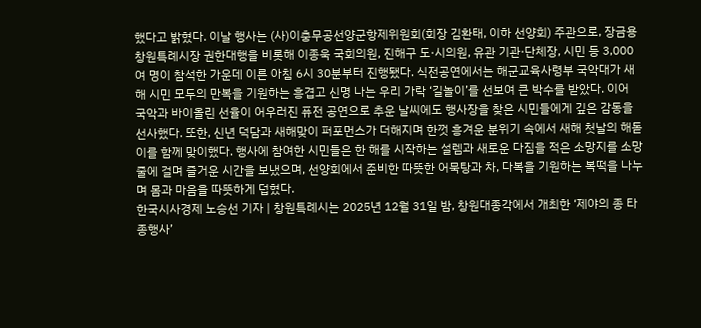했다고 밝혔다. 이날 행사는 (사)이충무공선양군항제위원회(회장 김환태, 이하 선양회) 주관으로, 장금용 창원특례시장 권한대행을 비롯해 이종욱 국회의원, 진해구 도·시의원, 유관 기관·단체장, 시민 등 3,000여 명이 참석한 가운데 이른 아침 6시 30분부터 진행됐다. 식전공연에서는 해군교육사령부 국악대가 새해 시민 모두의 만복을 기원하는 흥겹고 신명 나는 우리 가락 ‘길놀이’를 선보여 큰 박수를 받았다. 이어 국악과 바이올린 선율이 어우러진 퓨전 공연으로 추운 날씨에도 행사장을 찾은 시민들에게 깊은 감동을 선사했다. 또한, 신년 덕담과 새해맞이 퍼포먼스가 더해지며 한껏 흥겨운 분위기 속에서 새해 첫날의 해돋이를 함께 맞이했다. 행사에 참여한 시민들은 한 해를 시작하는 설렘과 새로운 다짐을 적은 소망지를 소망줄에 걸며 즐거운 시간을 보냈으며, 선양회에서 준비한 따뜻한 어묵탕과 차, 다복을 기원하는 복떡을 나누며 몸과 마음을 따뜻하게 덥혔다.
한국시사경제 노승선 기자 | 창원특례시는 2025년 12월 31일 밤, 창원대종각에서 개최한 ‘제야의 종 타종행사’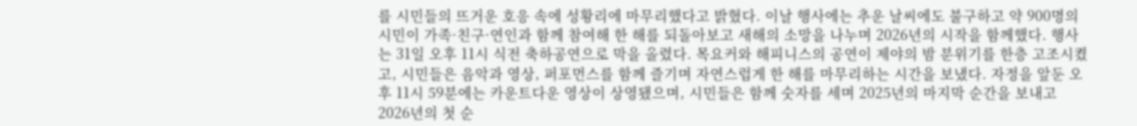를 시민들의 뜨거운 호응 속에 성황리에 마무리했다고 밝혔다. 이날 행사에는 추운 날씨에도 불구하고 약 900명의 시민이 가족·친구·연인과 함께 참여해 한 해를 되돌아보고 새해의 소망을 나누며 2026년의 시작을 함께했다. 행사는 31일 오후 11시 식전 축하공연으로 막을 올렸다. 목요커와 해피니스의 공연이 제야의 밤 분위기를 한층 고조시켰고, 시민들은 음악과 영상, 퍼포먼스를 함께 즐기며 자연스럽게 한 해를 마무리하는 시간을 보냈다. 자정을 앞둔 오후 11시 59분에는 카운트다운 영상이 상영됐으며, 시민들은 함께 숫자를 세며 2025년의 마지막 순간을 보내고 2026년의 첫 순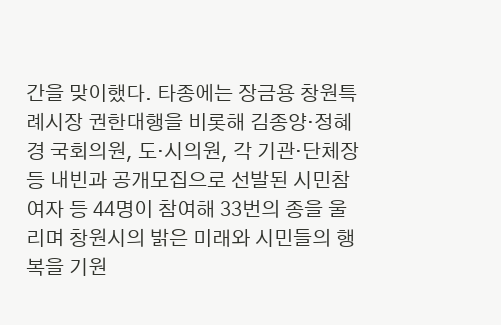간을 맞이했다. 타종에는 장금용 창원특례시장 권한대행을 비롯해 김종양·정혜경 국회의원, 도·시의원, 각 기관·단체장 등 내빈과 공개모집으로 선발된 시민참여자 등 44명이 참여해 33번의 종을 울리며 창원시의 밝은 미래와 시민들의 행복을 기원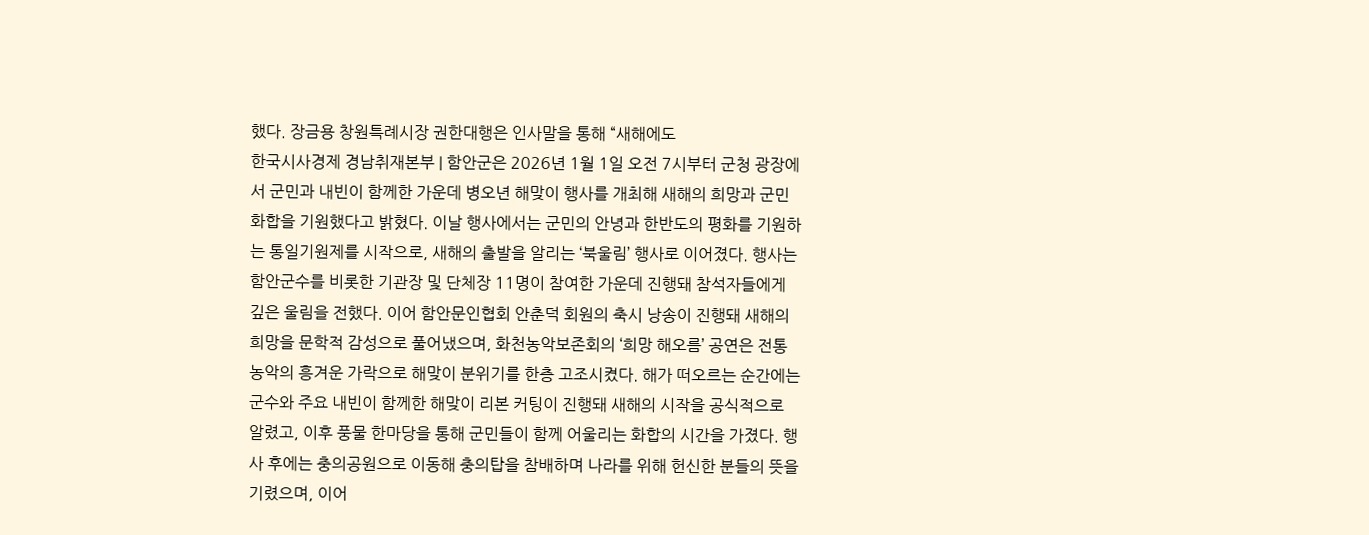했다. 장금용 창원특례시장 권한대행은 인사말을 통해 “새해에도
한국시사경제 경남취재본부 | 함안군은 2026년 1월 1일 오전 7시부터 군청 광장에서 군민과 내빈이 함께한 가운데 병오년 해맞이 행사를 개최해 새해의 희망과 군민 화합을 기원했다고 밝혔다. 이날 행사에서는 군민의 안녕과 한반도의 평화를 기원하는 통일기원제를 시작으로, 새해의 출발을 알리는 ‘북울림’ 행사로 이어졌다. 행사는 함안군수를 비롯한 기관장 및 단체장 11명이 참여한 가운데 진행돼 참석자들에게 깊은 울림을 전했다. 이어 함안문인협회 안춘덕 회원의 축시 낭송이 진행돼 새해의 희망을 문학적 감성으로 풀어냈으며, 화천농악보존회의 ‘희망 해오름’ 공연은 전통 농악의 흥겨운 가락으로 해맞이 분위기를 한층 고조시켰다. 해가 떠오르는 순간에는 군수와 주요 내빈이 함께한 해맞이 리본 커팅이 진행돼 새해의 시작을 공식적으로 알렸고, 이후 풍물 한마당을 통해 군민들이 함께 어울리는 화합의 시간을 가졌다. 행사 후에는 충의공원으로 이동해 충의탑을 참배하며 나라를 위해 헌신한 분들의 뜻을 기렸으며, 이어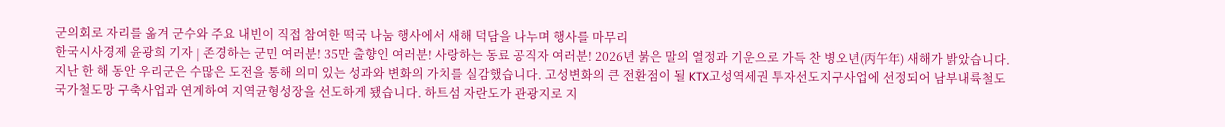군의회로 자리를 옮겨 군수와 주요 내빈이 직접 참여한 떡국 나눔 행사에서 새해 덕담을 나누며 행사를 마무리
한국시사경제 윤광희 기자 | 존경하는 군민 여러분! 35만 출향인 여러분! 사랑하는 동료 공직자 여러분! 2026년 붉은 말의 열정과 기운으로 가득 찬 병오년(丙午年) 새해가 밝았습니다. 지난 한 해 동안 우리군은 수많은 도전을 통해 의미 있는 성과와 변화의 가치를 실감했습니다. 고성변화의 큰 전환점이 될 KTX고성역세권 투자선도지구사업에 선정되어 남부내륙철도 국가철도망 구축사업과 연계하여 지역균형성장을 선도하게 됐습니다. 하트섬 자란도가 관광지로 지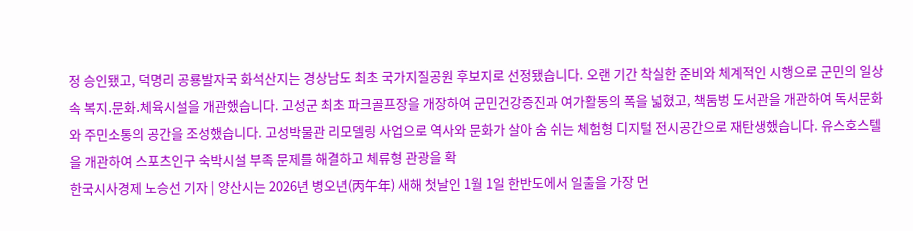정 승인됐고, 덕명리 공룡발자국 화석산지는 경상남도 최초 국가지질공원 후보지로 선정됐습니다. 오랜 기간 착실한 준비와 체계적인 시행으로 군민의 일상 속 복지․문화․체육시설을 개관했습니다. 고성군 최초 파크골프장을 개장하여 군민건강증진과 여가활동의 폭을 넓혔고, 책둠벙 도서관을 개관하여 독서문화와 주민소통의 공간을 조성했습니다. 고성박물관 리모델링 사업으로 역사와 문화가 살아 숨 쉬는 체험형 디지털 전시공간으로 재탄생했습니다. 유스호스텔을 개관하여 스포츠인구 숙박시설 부족 문제를 해결하고 체류형 관광을 확
한국시사경제 노승선 기자 | 양산시는 2026년 병오년(丙午年) 새해 첫날인 1월 1일 한반도에서 일출을 가장 먼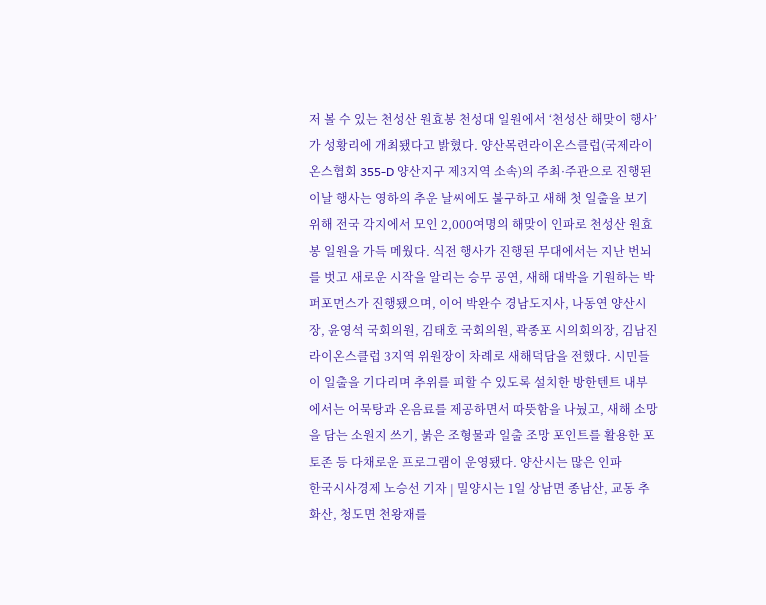저 볼 수 있는 천성산 원효봉 천성대 일원에서 ‘천성산 해맞이 행사’가 성황리에 개최됐다고 밝혔다. 양산목련라이온스클럽(국제라이온스협회 355-D 양산지구 제3지역 소속)의 주최·주관으로 진행된 이날 행사는 영하의 추운 날씨에도 불구하고 새해 첫 일출을 보기 위해 전국 각지에서 모인 2,000여명의 해맞이 인파로 천성산 원효봉 일원을 가득 메웠다. 식전 행사가 진행된 무대에서는 지난 번뇌를 벗고 새로운 시작을 알리는 승무 공연, 새해 대박을 기원하는 박 퍼포먼스가 진행됐으며, 이어 박완수 경남도지사, 나동연 양산시장, 윤영석 국회의원, 김태호 국회의원, 곽종포 시의회의장, 김남진 라이온스클럽 3지역 위원장이 차례로 새해덕담을 전했다. 시민들이 일출을 기다리며 추위를 피할 수 있도록 설치한 방한텐트 내부에서는 어묵탕과 온음료를 제공하면서 따뜻함을 나눴고, 새해 소망을 담는 소원지 쓰기, 붉은 조형물과 일출 조망 포인트를 활용한 포토존 등 다채로운 프로그램이 운영됐다. 양산시는 많은 인파
한국시사경제 노승선 기자 | 밀양시는 1일 상남면 종남산, 교동 추화산, 청도면 천왕재를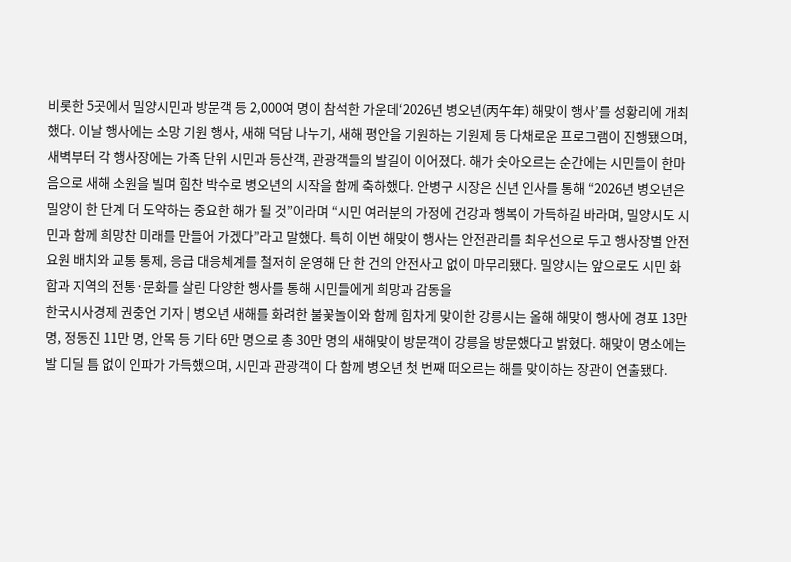비롯한 5곳에서 밀양시민과 방문객 등 2,000여 명이 참석한 가운데‘2026년 병오년(丙午年) 해맞이 행사’를 성황리에 개최했다. 이날 행사에는 소망 기원 행사, 새해 덕담 나누기, 새해 평안을 기원하는 기원제 등 다채로운 프로그램이 진행됐으며, 새벽부터 각 행사장에는 가족 단위 시민과 등산객, 관광객들의 발길이 이어졌다. 해가 솟아오르는 순간에는 시민들이 한마음으로 새해 소원을 빌며 힘찬 박수로 병오년의 시작을 함께 축하했다. 안병구 시장은 신년 인사를 통해 “2026년 병오년은 밀양이 한 단계 더 도약하는 중요한 해가 될 것”이라며 “시민 여러분의 가정에 건강과 행복이 가득하길 바라며, 밀양시도 시민과 함께 희망찬 미래를 만들어 가겠다”라고 말했다. 특히 이번 해맞이 행사는 안전관리를 최우선으로 두고 행사장별 안전요원 배치와 교통 통제, 응급 대응체계를 철저히 운영해 단 한 건의 안전사고 없이 마무리됐다. 밀양시는 앞으로도 시민 화합과 지역의 전통·문화를 살린 다양한 행사를 통해 시민들에게 희망과 감동을
한국시사경제 권충언 기자 | 병오년 새해를 화려한 불꽃놀이와 함께 힘차게 맞이한 강릉시는 올해 해맞이 행사에 경포 13만 명, 정동진 11만 명, 안목 등 기타 6만 명으로 총 30만 명의 새해맞이 방문객이 강릉을 방문했다고 밝혔다. 해맞이 명소에는 발 디딜 틈 없이 인파가 가득했으며, 시민과 관광객이 다 함께 병오년 첫 번째 떠오르는 해를 맞이하는 장관이 연출됐다.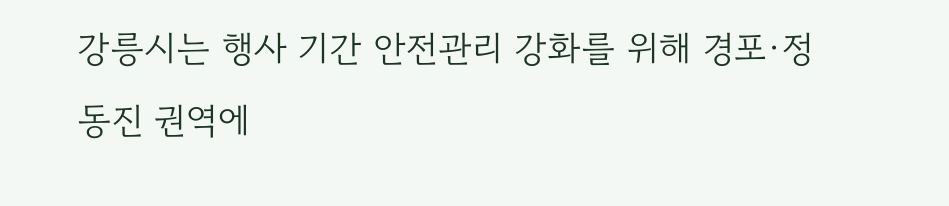강릉시는 행사 기간 안전관리 강화를 위해 경포·정동진 권역에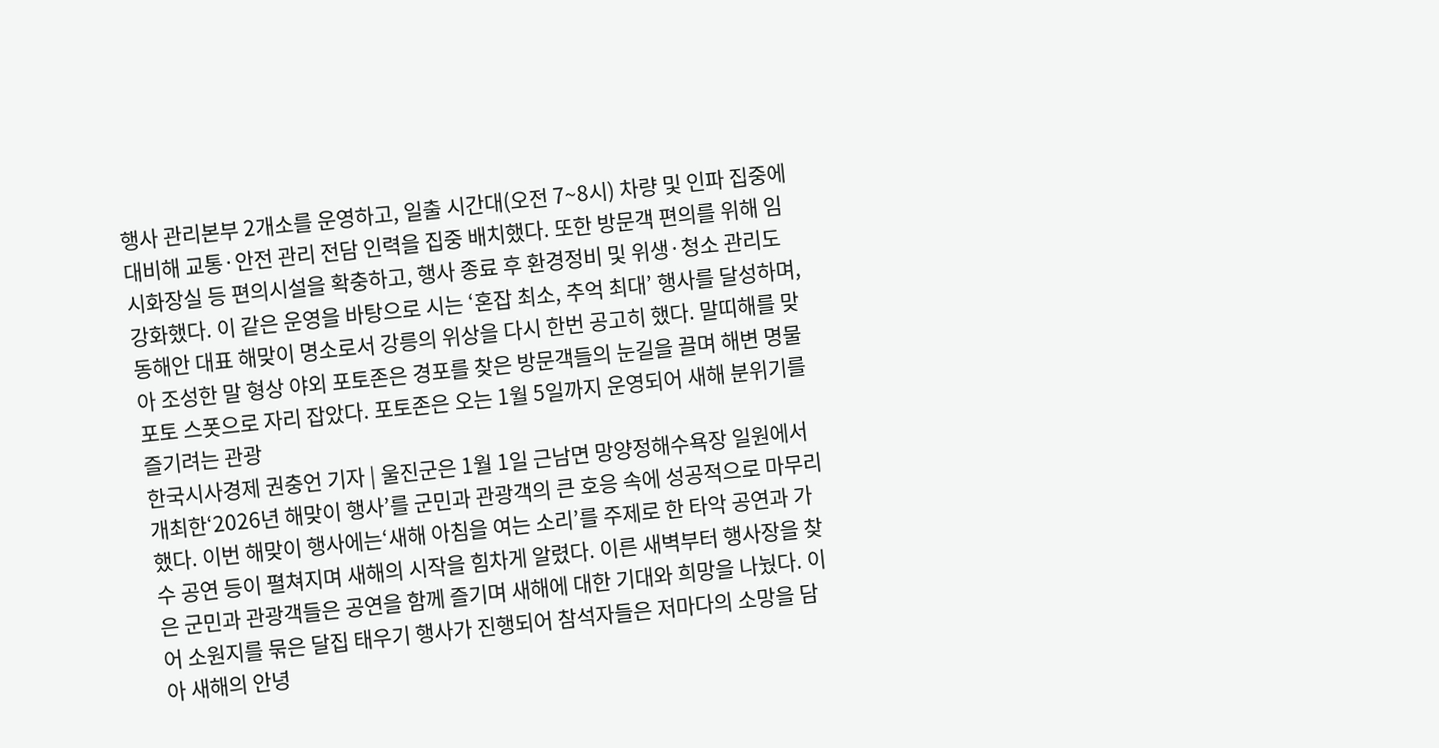행사 관리본부 2개소를 운영하고, 일출 시간대(오전 7~8시) 차량 및 인파 집중에 대비해 교통·안전 관리 전담 인력을 집중 배치했다. 또한 방문객 편의를 위해 임시화장실 등 편의시설을 확충하고, 행사 종료 후 환경정비 및 위생·청소 관리도 강화했다. 이 같은 운영을 바탕으로 시는 ‘혼잡 최소, 추억 최대’ 행사를 달성하며, 동해안 대표 해맞이 명소로서 강릉의 위상을 다시 한번 공고히 했다. 말띠해를 맞아 조성한 말 형상 야외 포토존은 경포를 찾은 방문객들의 눈길을 끌며 해변 명물 포토 스폿으로 자리 잡았다. 포토존은 오는 1월 5일까지 운영되어 새해 분위기를 즐기려는 관광
한국시사경제 권충언 기자 | 울진군은 1월 1일 근남면 망양정해수욕장 일원에서 개최한‘2026년 해맞이 행사’를 군민과 관광객의 큰 호응 속에 성공적으로 마무리했다. 이번 해맞이 행사에는‘새해 아침을 여는 소리’를 주제로 한 타악 공연과 가수 공연 등이 펼쳐지며 새해의 시작을 힘차게 알렸다. 이른 새벽부터 행사장을 찾은 군민과 관광객들은 공연을 함께 즐기며 새해에 대한 기대와 희망을 나눴다. 이어 소원지를 묶은 달집 태우기 행사가 진행되어 참석자들은 저마다의 소망을 담아 새해의 안녕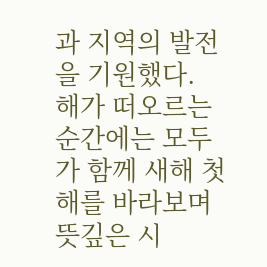과 지역의 발전을 기원했다. 해가 떠오르는 순간에는 모두가 함께 새해 첫 해를 바라보며 뜻깊은 시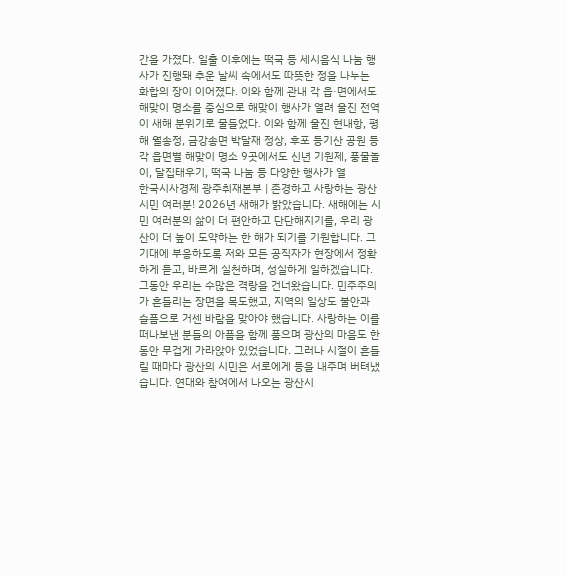간을 가졌다. 일출 이후에는 떡국 등 세시음식 나눔 행사가 진행돼 추운 날씨 속에서도 따뜻한 정을 나누는 화합의 장이 이어졌다. 이와 함께 관내 각 읍·면에서도 해맞이 명소를 중심으로 해맞이 행사가 열려 울진 전역이 새해 분위기로 물들었다. 이와 함께 울진 현내항, 평해 월송정, 금강송면 박달재 정상, 후포 등기산 공원 등 각 읍면별 해맞이 명소 9곳에서도 신년 기원제, 풍물놀이, 달집태우기, 떡국 나눔 등 다양한 행사가 열
한국시사경제 광주취재본부 | 존경하고 사랑하는 광산시민 여러분! 2026년 새해가 밝았습니다. 새해에는 시민 여러분의 삶이 더 편안하고 단단해지기를, 우리 광산이 더 높이 도약하는 한 해가 되기를 기원합니다. 그 기대에 부응하도록 저와 모든 공직자가 현장에서 정확하게 듣고, 바르게 실천하며, 성실하게 일하겠습니다. 그동안 우리는 수많은 격랑을 건너왔습니다. 민주주의가 흔들리는 장면을 목도했고, 지역의 일상도 불안과 슬픔으로 거센 바람을 맞아야 했습니다. 사랑하는 이를 떠나보낸 분들의 아픔을 함께 품으며 광산의 마음도 한동안 무겁게 가라앉아 있었습니다. 그러나 시절이 흔들릴 때마다 광산의 시민은 서로에게 등을 내주며 버텨냈습니다. 연대와 참여에서 나오는 광산시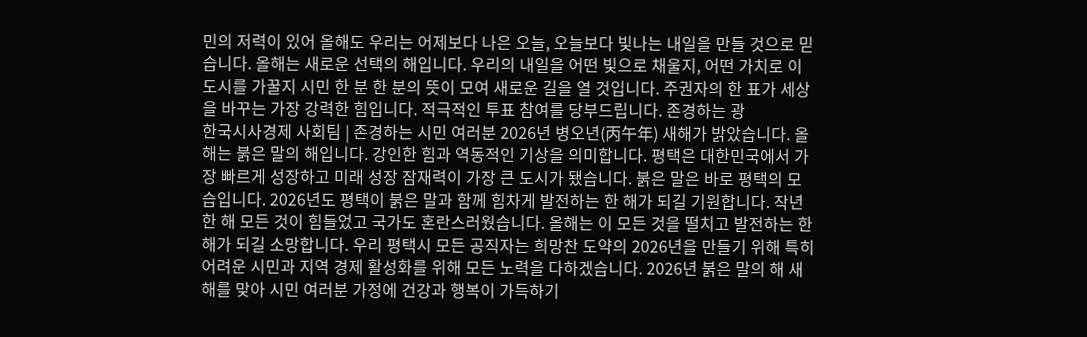민의 저력이 있어 올해도 우리는 어제보다 나은 오늘, 오늘보다 빛나는 내일을 만들 것으로 믿습니다. 올해는 새로운 선택의 해입니다. 우리의 내일을 어떤 빛으로 채울지, 어떤 가치로 이 도시를 가꿀지 시민 한 분 한 분의 뜻이 모여 새로운 길을 열 것입니다. 주권자의 한 표가 세상을 바꾸는 가장 강력한 힘입니다. 적극적인 투표 참여를 당부드립니다. 존경하는 광
한국시사경제 사회팀 | 존경하는 시민 여러분 2026년 병오년(丙午年) 새해가 밝았습니다. 올해는 붉은 말의 해입니다. 강인한 힘과 역동적인 기상을 의미합니다. 평택은 대한민국에서 가장 빠르게 성장하고 미래 성장 잠재력이 가장 큰 도시가 됐습니다. 붉은 말은 바로 평택의 모습입니다. 2026년도 평택이 붉은 말과 함께 힘차게 발전하는 한 해가 되길 기원합니다. 작년 한 해 모든 것이 힘들었고 국가도 혼란스러웠습니다. 올해는 이 모든 것을 떨치고 발전하는 한 해가 되길 소망합니다. 우리 평택시 모든 공직자는 희망찬 도약의 2026년을 만들기 위해 특히 어려운 시민과 지역 경제 활성화를 위해 모든 노력을 다하겠습니다. 2026년 붉은 말의 해 새해를 맞아 시민 여러분 가정에 건강과 행복이 가득하기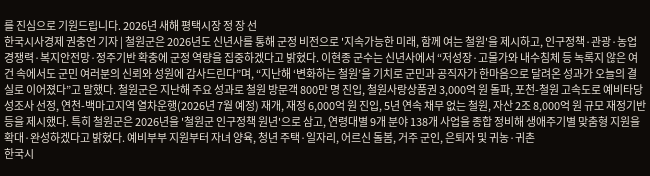를 진심으로 기원드립니다. 2026년 새해 평택시장 정 장 선
한국시사경제 권충언 기자 | 철원군은 2026년도 신년사를 통해 군정 비전으로 '지속가능한 미래, 함께 여는 철원'을 제시하고, 인구정책·관광·농업 경쟁력·복지안전망·정주기반 확충에 군정 역량을 집중하겠다고 밝혔다. 이현종 군수는 신년사에서 “저성장·고물가와 내수침체 등 녹록지 않은 여건 속에서도 군민 여러분의 신뢰와 성원에 감사드린다”며, “지난해 ‘변화하는 철원’을 기치로 군민과 공직자가 한마음으로 달려온 성과가 오늘의 결실로 이어졌다”고 말했다. 철원군은 지난해 주요 성과로 철원 방문객 800만 명 진입, 철원사랑상품권 3,000억 원 돌파, 포천-철원 고속도로 예비타당성조사 선정, 연천-백마고지역 열차운행(2026년 7월 예정) 재개, 재정 6,000억 원 진입, 5년 연속 채무 없는 철원, 자산 2조 8,000억 원 규모 재정기반 등을 제시했다. 특히 철원군은 2026년을 '철원군 인구정책 원년'으로 삼고, 연령대별 9개 분야 138개 사업을 종합 정비해 생애주기별 맞춤형 지원을 확대·완성하겠다고 밝혔다. 예비부부 지원부터 자녀 양육, 청년 주택·일자리, 어르신 돌봄, 거주 군인, 은퇴자 및 귀농·귀촌
한국시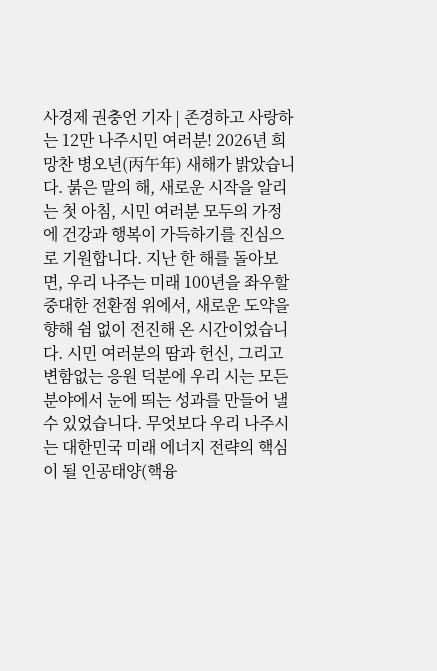사경제 권충언 기자 | 존경하고 사랑하는 12만 나주시민 여러분! 2026년 희망찬 병오년(丙午年) 새해가 밝았습니다. 붉은 말의 해, 새로운 시작을 알리는 첫 아침, 시민 여러분 모두의 가정에 건강과 행복이 가득하기를 진심으로 기원합니다. 지난 한 해를 돌아보면, 우리 나주는 미래 100년을 좌우할 중대한 전환점 위에서, 새로운 도약을 향해 쉼 없이 전진해 온 시간이었습니다. 시민 여러분의 땀과 헌신, 그리고 변함없는 응원 덕분에 우리 시는 모든 분야에서 눈에 띄는 성과를 만들어 낼 수 있었습니다. 무엇보다 우리 나주시는 대한민국 미래 에너지 전략의 핵심이 될 인공태양(핵융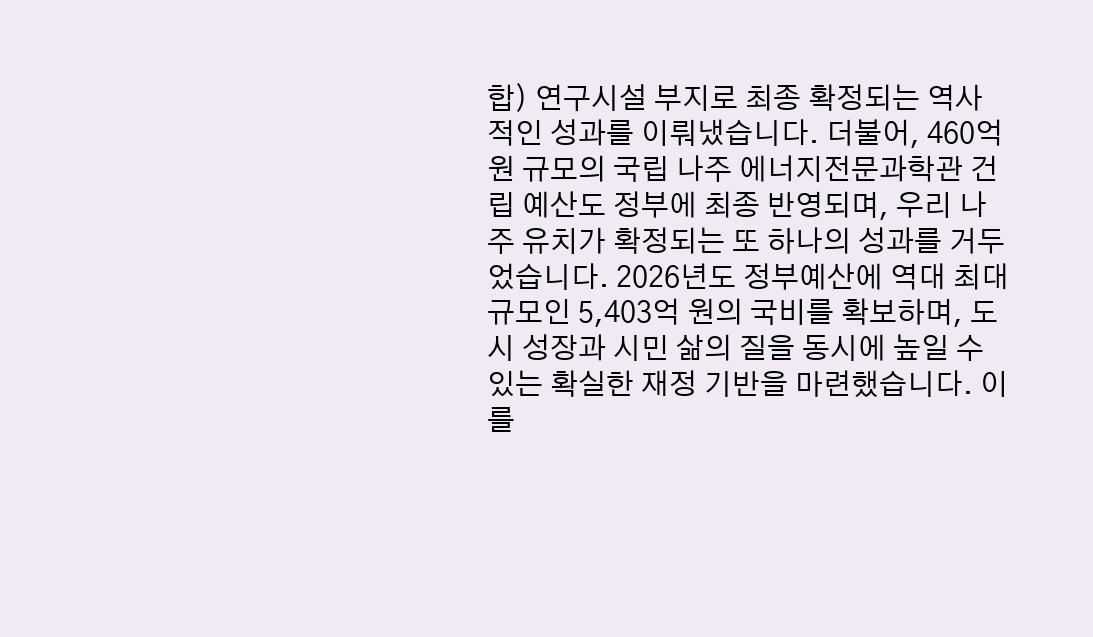합) 연구시설 부지로 최종 확정되는 역사적인 성과를 이뤄냈습니다. 더불어, 460억 원 규모의 국립 나주 에너지전문과학관 건립 예산도 정부에 최종 반영되며, 우리 나주 유치가 확정되는 또 하나의 성과를 거두었습니다. 2026년도 정부예산에 역대 최대 규모인 5,403억 원의 국비를 확보하며, 도시 성장과 시민 삶의 질을 동시에 높일 수 있는 확실한 재정 기반을 마련했습니다. 이를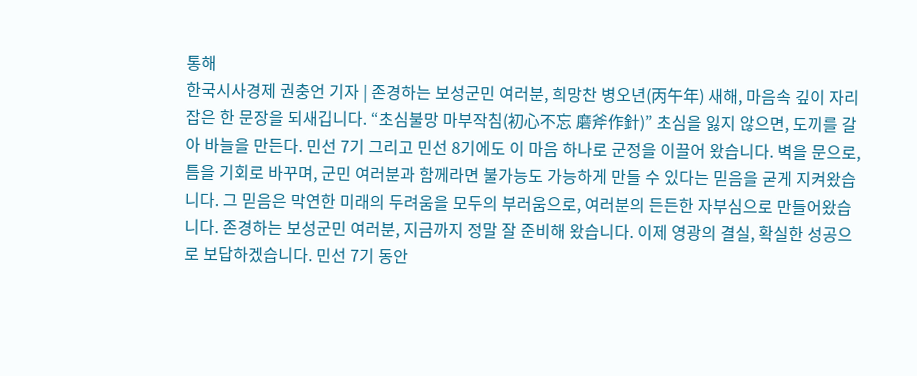통해
한국시사경제 권충언 기자 | 존경하는 보성군민 여러분, 희망찬 병오년(丙午年) 새해, 마음속 깊이 자리 잡은 한 문장을 되새깁니다. “초심불망 마부작침(初心不忘 磨斧作針)” 초심을 잃지 않으면, 도끼를 갈아 바늘을 만든다. 민선 7기 그리고 민선 8기에도 이 마음 하나로 군정을 이끌어 왔습니다. 벽을 문으로, 틈을 기회로 바꾸며, 군민 여러분과 함께라면 불가능도 가능하게 만들 수 있다는 믿음을 굳게 지켜왔습니다. 그 믿음은 막연한 미래의 두려움을 모두의 부러움으로, 여러분의 든든한 자부심으로 만들어왔습니다. 존경하는 보성군민 여러분, 지금까지 정말 잘 준비해 왔습니다. 이제 영광의 결실, 확실한 성공으로 보답하겠습니다. 민선 7기 동안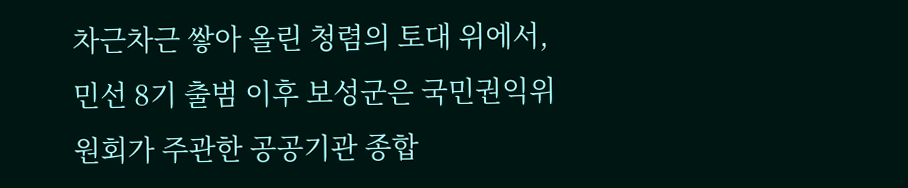차근차근 쌓아 올린 청렴의 토대 위에서, 민선 8기 출범 이후 보성군은 국민권익위원회가 주관한 공공기관 종합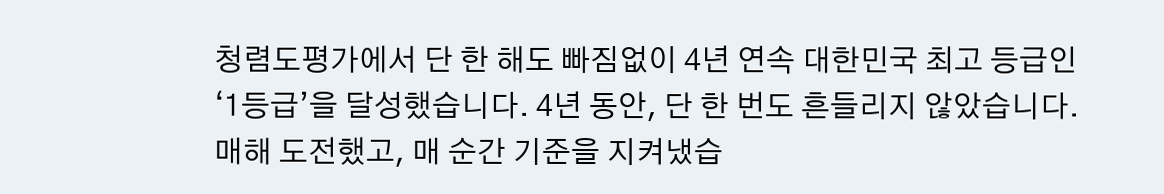청렴도평가에서 단 한 해도 빠짐없이 4년 연속 대한민국 최고 등급인 ‘1등급’을 달성했습니다. 4년 동안, 단 한 번도 흔들리지 않았습니다. 매해 도전했고, 매 순간 기준을 지켜냈습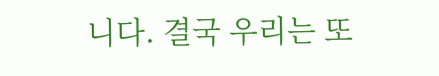니다. 결국 우리는 또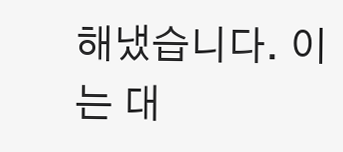해냈습니다. 이는 대